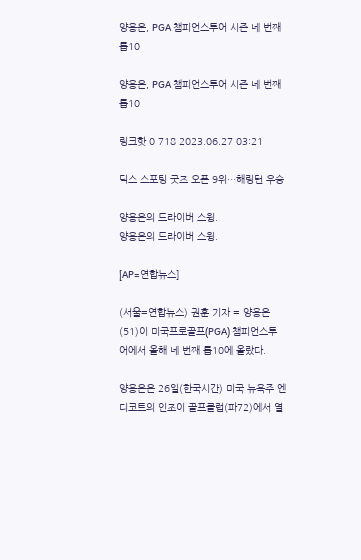양용은, PGA 챔피언스투어 시즌 네 번째 톱10

양용은, PGA 챔피언스투어 시즌 네 번째 톱10

링크핫 0 718 2023.06.27 03:21

딕스 스포팅 굿즈 오픈 9위…해링턴 우승

양용은의 드라이버 스윙.
양용은의 드라이버 스윙.

[AP=연합뉴스]

(서울=연합뉴스) 권훈 기자 = 양용은(51)이 미국프로골프(PGA) 챔피언스투어에서 올해 네 번째 톱10에 올랐다.

양용은은 26일(한국시간) 미국 뉴욕주 엔디코트의 인조이 골프클럽(파72)에서 열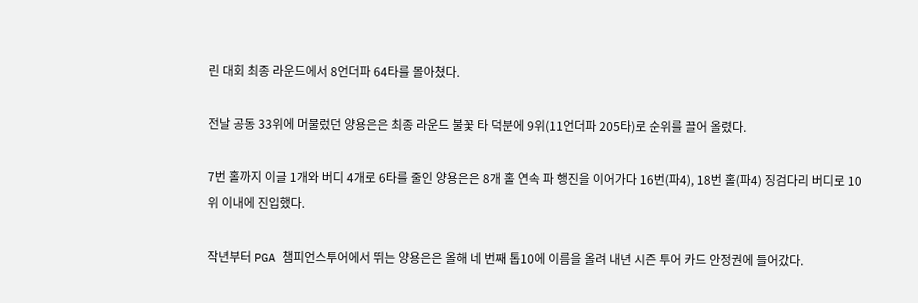린 대회 최종 라운드에서 8언더파 64타를 몰아쳤다.

전날 공동 33위에 머물렀던 양용은은 최종 라운드 불꽃 타 덕분에 9위(11언더파 205타)로 순위를 끌어 올렸다.

7번 홀까지 이글 1개와 버디 4개로 6타를 줄인 양용은은 8개 홀 연속 파 행진을 이어가다 16번(파4), 18번 홀(파4) 징검다리 버디로 10위 이내에 진입했다.

작년부터 PGA 챔피언스투어에서 뛰는 양용은은 올해 네 번째 톱10에 이름을 올려 내년 시즌 투어 카드 안정권에 들어갔다.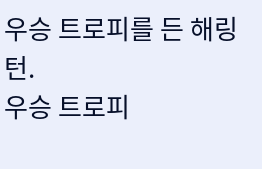우승 트로피를 든 해링턴.
우승 트로피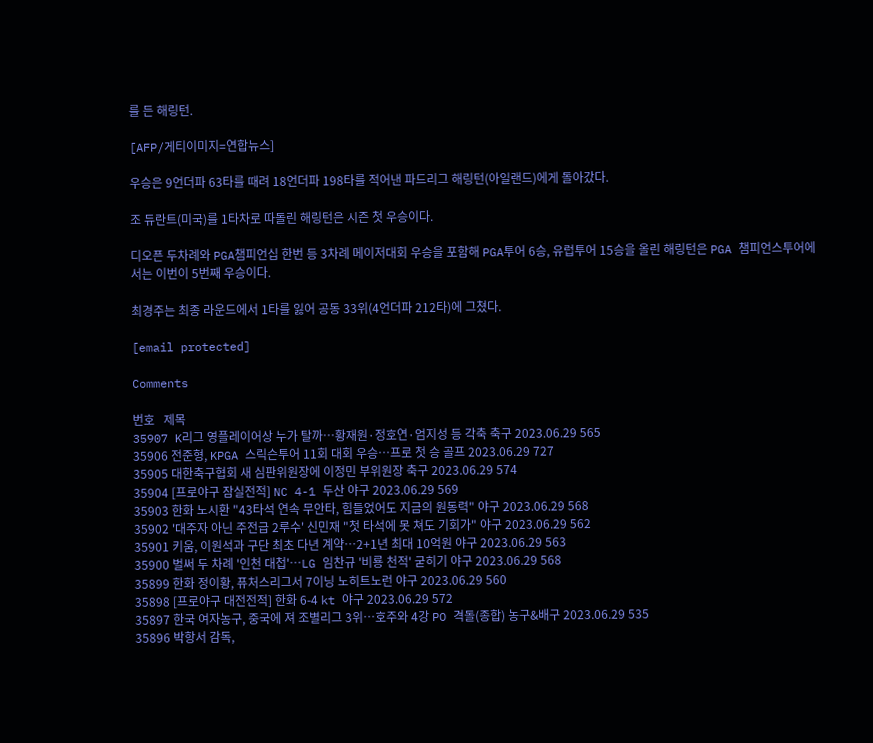를 든 해링턴.

[AFP/게티이미지=연합뉴스]

우승은 9언더파 63타를 때려 18언더파 198타를 적어낸 파드리그 해링턴(아일랜드)에게 돌아갔다.

조 듀란트(미국)를 1타차로 따돌린 해링턴은 시즌 첫 우승이다.

디오픈 두차례와 PGA챔피언십 한번 등 3차례 메이저대회 우승을 포함해 PGA투어 6승, 유럽투어 15승을 올린 해링턴은 PGA 챔피언스투어에서는 이번이 5번째 우승이다.

최경주는 최종 라운드에서 1타를 잃어 공동 33위(4언더파 212타)에 그쳤다.

[email protected]

Comments

번호   제목
35907 K리그 영플레이어상 누가 탈까…황재원·정호연·엄지성 등 각축 축구 2023.06.29 565
35906 전준형, KPGA 스릭슨투어 11회 대회 우승…프로 첫 승 골프 2023.06.29 727
35905 대한축구협회 새 심판위원장에 이정민 부위원장 축구 2023.06.29 574
35904 [프로야구 잠실전적] NC 4-1 두산 야구 2023.06.29 569
35903 한화 노시환 "43타석 연속 무안타, 힘들었어도 지금의 원동력" 야구 2023.06.29 568
35902 '대주자 아닌 주전급 2루수' 신민재 "첫 타석에 못 쳐도 기회가" 야구 2023.06.29 562
35901 키움, 이원석과 구단 최초 다년 계약…2+1년 최대 10억원 야구 2023.06.29 563
35900 벌써 두 차례 '인천 대첩'…LG 임찬규 '비룡 천적' 굳히기 야구 2023.06.29 568
35899 한화 정이황, 퓨처스리그서 7이닝 노히트노런 야구 2023.06.29 560
35898 [프로야구 대전전적] 한화 6-4 kt 야구 2023.06.29 572
35897 한국 여자농구, 중국에 져 조별리그 3위…호주와 4강 PO 격돌(종합) 농구&배구 2023.06.29 535
35896 박항서 감독,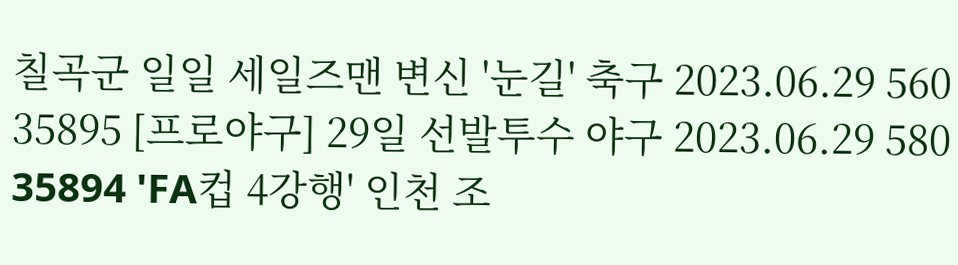칠곡군 일일 세일즈맨 변신 '눈길' 축구 2023.06.29 560
35895 [프로야구] 29일 선발투수 야구 2023.06.29 580
35894 'FA컵 4강행' 인천 조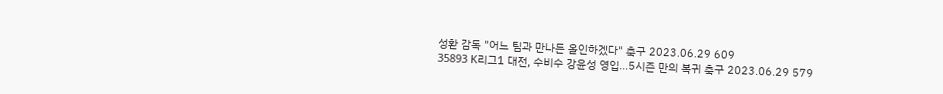성환 감독 "어느 팀과 만나든 올인하겠다" 축구 2023.06.29 609
35893 K리그1 대전, 수비수 강윤성 영입…5시즌 만의 복귀 축구 2023.06.29 579